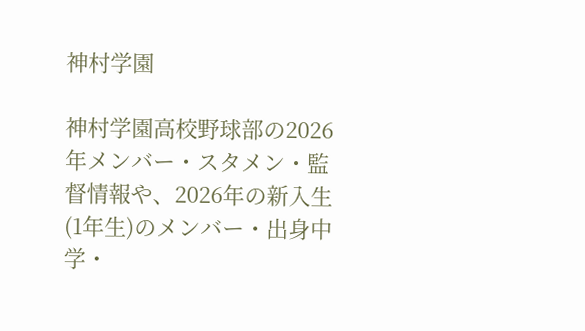神村学園

神村学園高校野球部の2026年メンバー・スタメン・監督情報や、2026年の新入生(1年生)のメンバー・出身中学・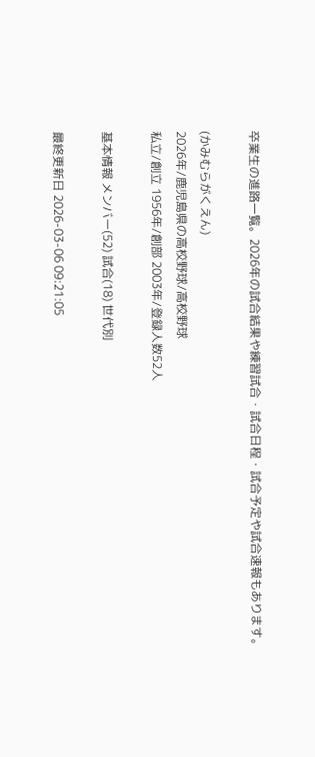卒業生の進路一覧。2026年の試合結果や練習試合・試合日程・試合予定や試合速報もあります。

(かみむらがくえん)
2026年/鹿児島県の高校野球/高校野球
私立/創立 1956年/創部 2003年/登録人数52人

基本情報 メンバー(52) 試合(18) 世代別

最終更新日 2026-03-06 09:21:05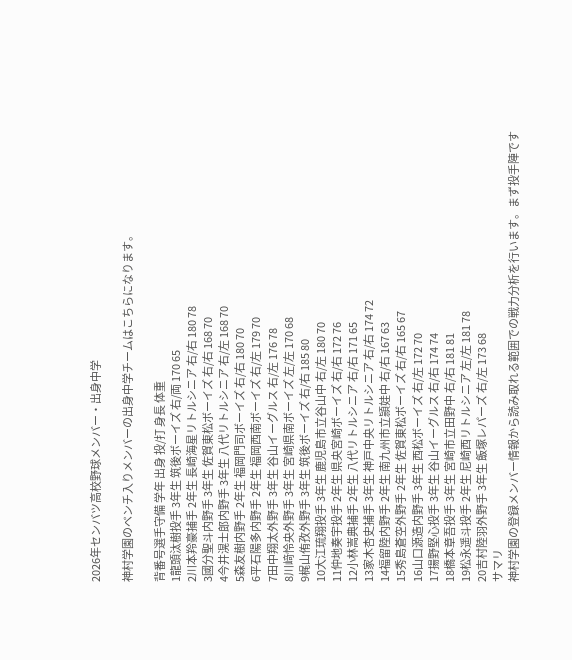2026年センバツ高校野球メンバー・出身中学

神村学園のベンチ入りメンバーの出身中学チームはこちらになります。

背番号選手守備 学年 出身 投/打 身長 体重
1龍頭汰樹投手 3年生 筑後ボーイズ 右/両 170 65
2川本羚豪捕手 2年生 長崎海星リトルシニア 右/右 180 78
3國分聖斗内野手 3年生 佐賀東松ボーイズ 右/右 168 70
4今井滉士郎内野手 3年生 八代リトルシニア 右/左 168 70
5森友樹内野手 2年生 福岡門司ボーイズ 右/右 180 70
6平石陽多内野手 2年生 福岡西南ボーイズ 右/左 179 70
7田中翔太外野手 3年生 谷山イーグルス 右/左 176 78
8川﨑怜央外野手 3年生 宮崎県南ボーイズ 左/左 170 68
9梶山侑孜外野手 3年生 筑後ボーイズ 右/右 185 80
10大江琉翔投手 3年生 鹿児島市立谷山中 右/左 180 70
11仲地奏宇投手 2年生 県央宮崎ボーイズ 右/右 172 76
12小林嵩典捕手 2年生 八代リトルシニア 右/右 171 65
13家木杏史捕手 3年生 神戸中央リトルシニア 右/右 174 72
14福留陸内野手 2年生 南九州市立頴娃中 右/右 167 63
15秀島蒼空外野手 2年生 佐賀東松ボーイズ 右/右 165 67
16山口源造内野手 3年生 西松ボーイズ 右/左 172 70
17揚野堅心投手 3年生 谷山イーグルス 右/右 174 74
18橋本章吾投手 3年生 宮崎市立田野中 右/右 181 81
19松永遥斗投手 2年生 尼崎西リトルシニア 左/左 181 78
20吉村陸羽外野手 3年生 飯塚レパーズ 右/左 173 68
サマリ
神村学園の登録メンバー情報から読み取れる範囲での戦力分析を行います。まず投手陣です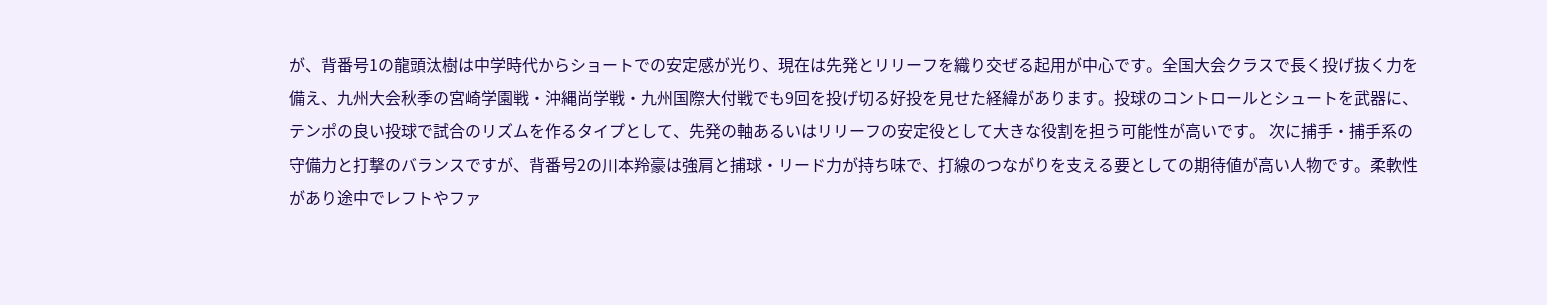が、背番号1の龍頭汰樹は中学時代からショートでの安定感が光り、現在は先発とリリーフを織り交ぜる起用が中心です。全国大会クラスで長く投げ抜く力を備え、九州大会秋季の宮崎学園戦・沖縄尚学戦・九州国際大付戦でも9回を投げ切る好投を見せた経緯があります。投球のコントロールとシュートを武器に、テンポの良い投球で試合のリズムを作るタイプとして、先発の軸あるいはリリーフの安定役として大きな役割を担う可能性が高いです。 次に捕手・捕手系の守備力と打撃のバランスですが、背番号2の川本羚豪は強肩と捕球・リード力が持ち味で、打線のつながりを支える要としての期待値が高い人物です。柔軟性があり途中でレフトやファ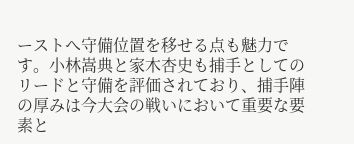ーストへ守備位置を移せる点も魅力です。小林嵩典と家木杏史も捕手としてのリードと守備を評価されており、捕手陣の厚みは今大会の戦いにおいて重要な要素と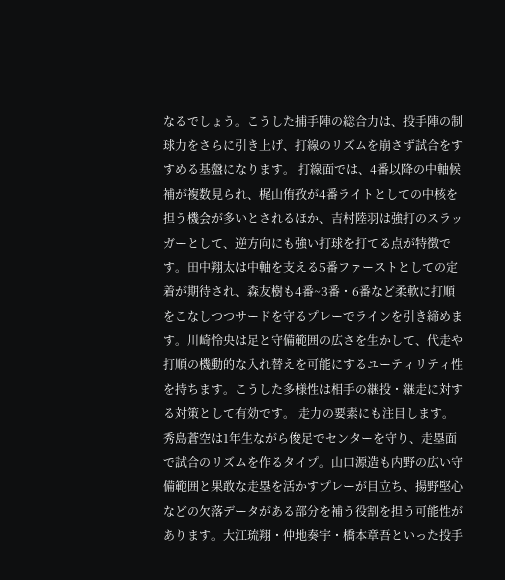なるでしょう。こうした捕手陣の総合力は、投手陣の制球力をさらに引き上げ、打線のリズムを崩さず試合をすすめる基盤になります。 打線面では、4番以降の中軸候補が複数見られ、梶山侑孜が4番ライトとしての中核を担う機会が多いとされるほか、吉村陸羽は強打のスラッガーとして、逆方向にも強い打球を打てる点が特徴です。田中翔太は中軸を支える5番ファーストとしての定着が期待され、森友樹も4番~3番・6番など柔軟に打順をこなしつつサードを守るプレーでラインを引き締めます。川崎怜央は足と守備範囲の広さを生かして、代走や打順の機動的な入れ替えを可能にするユーティリティ性を持ちます。こうした多様性は相手の継投・継走に対する対策として有効です。 走力の要素にも注目します。秀島蒼空は1年生ながら俊足でセンターを守り、走塁面で試合のリズムを作るタイプ。山口源造も内野の広い守備範囲と果敢な走塁を活かすプレーが目立ち、揚野堅心などの欠落データがある部分を補う役割を担う可能性があります。大江琉翔・仲地奏宇・橋本章吾といった投手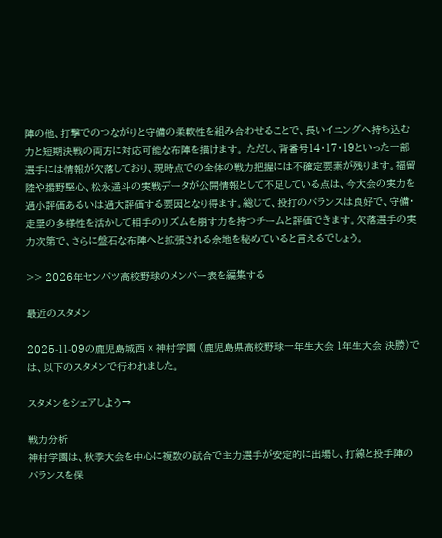陣の他、打撃でのつながりと守備の柔軟性を組み合わせることで、長いイニングへ持ち込む力と短期決戦の両方に対応可能な布陣を描けます。 ただし、背番号14・17・19といった一部選手には情報が欠落しており、現時点での全体の戦力把握には不確定要素が残ります。福留陸や揚野堅心、松永遥斗の実戦データが公開情報として不足している点は、今大会の実力を過小評価あるいは過大評価する要因となり得ます。総じて、投打のバランスは良好で、守備・走塁の多様性を活かして相手のリズムを崩す力を持つチームと評価できます。欠落選手の実力次第で、さらに盤石な布陣へと拡張される余地を秘めていると言えるでしょう。

>> 2026年センバツ高校野球のメンバー表を編集する

最近のスタメン

2025-11-09の鹿児島城西 ☓ 神村学園 (鹿児島県高校野球一年生大会 1年生大会 決勝)では、以下のスタメンで行われました。

スタメンをシェアしよう→

戦力分析
神村学園は、秋季大会を中心に複数の試合で主力選手が安定的に出場し、打線と投手陣のバランスを保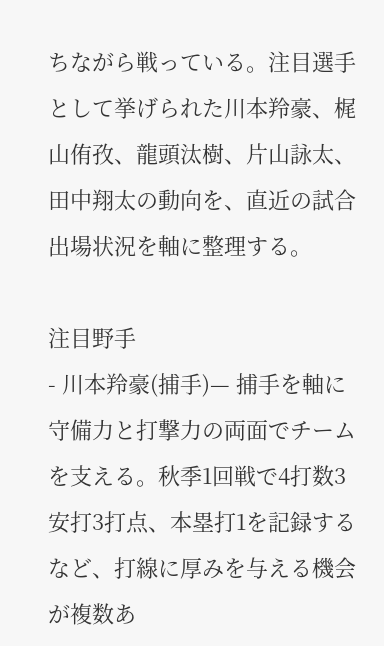ちながら戦っている。注目選手として挙げられた川本羚豪、梶山侑孜、龍頭汰樹、片山詠太、田中翔太の動向を、直近の試合出場状況を軸に整理する。

注目野手
- 川本羚豪(捕手)— 捕手を軸に守備力と打撃力の両面でチームを支える。秋季1回戦で4打数3安打3打点、本塁打1を記録するなど、打線に厚みを与える機会が複数あ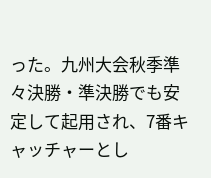った。九州大会秋季準々決勝・準決勝でも安定して起用され、7番キャッチャーとし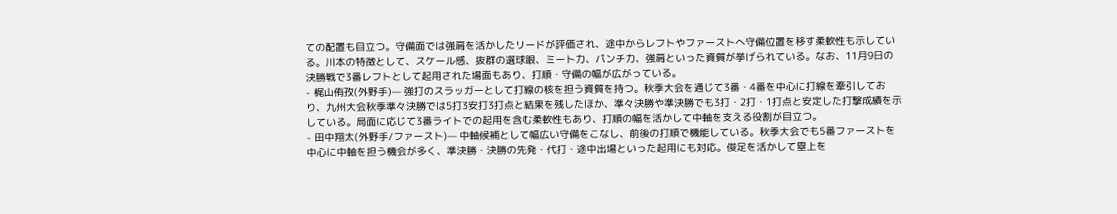ての配置も目立つ。守備面では強肩を活かしたリードが評価され、途中からレフトやファーストへ守備位置を移す柔軟性も示している。川本の特徴として、スケール感、抜群の選球眼、ミート力、パンチ力、強肩といった資質が挙げられている。なお、11月9日の決勝戦で3番レフトとして起用された場面もあり、打順・守備の幅が広がっている。
- 梶山侑孜(外野手)— 強打のスラッガーとして打線の核を担う資質を持つ。秋季大会を通じて3番・4番を中心に打線を牽引しており、九州大会秋季準々決勝では5打3安打3打点と結果を残したほか、準々決勝や準決勝でも3打・2打・1打点と安定した打撃成績を示している。局面に応じて3番ライトでの起用を含む柔軟性もあり、打順の幅を活かして中軸を支える役割が目立つ。
- 田中翔太(外野手/ファースト)— 中軸候補として幅広い守備をこなし、前後の打順で機能している。秋季大会でも5番ファーストを中心に中軸を担う機会が多く、準決勝・決勝の先発・代打・途中出場といった起用にも対応。俊足を活かして塁上を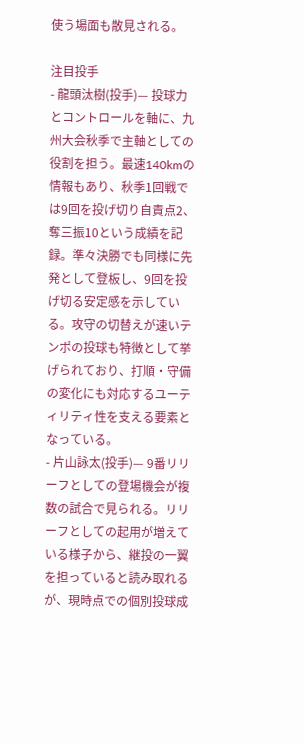使う場面も散見される。

注目投手
- 龍頭汰樹(投手)— 投球力とコントロールを軸に、九州大会秋季で主軸としての役割を担う。最速140kmの情報もあり、秋季1回戦では9回を投げ切り自責点2、奪三振10という成績を記録。準々決勝でも同様に先発として登板し、9回を投げ切る安定感を示している。攻守の切替えが速いテンポの投球も特徴として挙げられており、打順・守備の変化にも対応するユーティリティ性を支える要素となっている。
- 片山詠太(投手)— 9番リリーフとしての登場機会が複数の試合で見られる。リリーフとしての起用が増えている様子から、継投の一翼を担っていると読み取れるが、現時点での個別投球成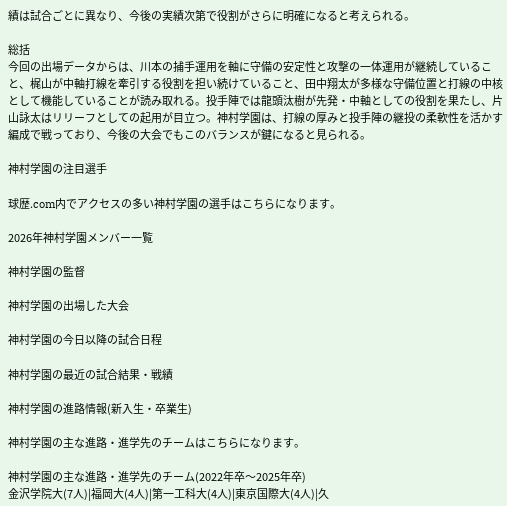績は試合ごとに異なり、今後の実績次第で役割がさらに明確になると考えられる。

総括
今回の出場データからは、川本の捕手運用を軸に守備の安定性と攻撃の一体運用が継続していること、梶山が中軸打線を牽引する役割を担い続けていること、田中翔太が多様な守備位置と打線の中核として機能していることが読み取れる。投手陣では龍頭汰樹が先発・中軸としての役割を果たし、片山詠太はリリーフとしての起用が目立つ。神村学園は、打線の厚みと投手陣の継投の柔軟性を活かす編成で戦っており、今後の大会でもこのバランスが鍵になると見られる。

神村学園の注目選手

球歴.com内でアクセスの多い神村学園の選手はこちらになります。

2026年神村学園メンバー一覧

神村学園の監督

神村学園の出場した大会

神村学園の今日以降の試合日程

神村学園の最近の試合結果・戦績

神村学園の進路情報(新入生・卒業生)

神村学園の主な進路・進学先のチームはこちらになります。

神村学園の主な進路・進学先のチーム(2022年卒〜2025年卒)
金沢学院大(7人)|福岡大(4人)|第一工科大(4人)|東京国際大(4人)|久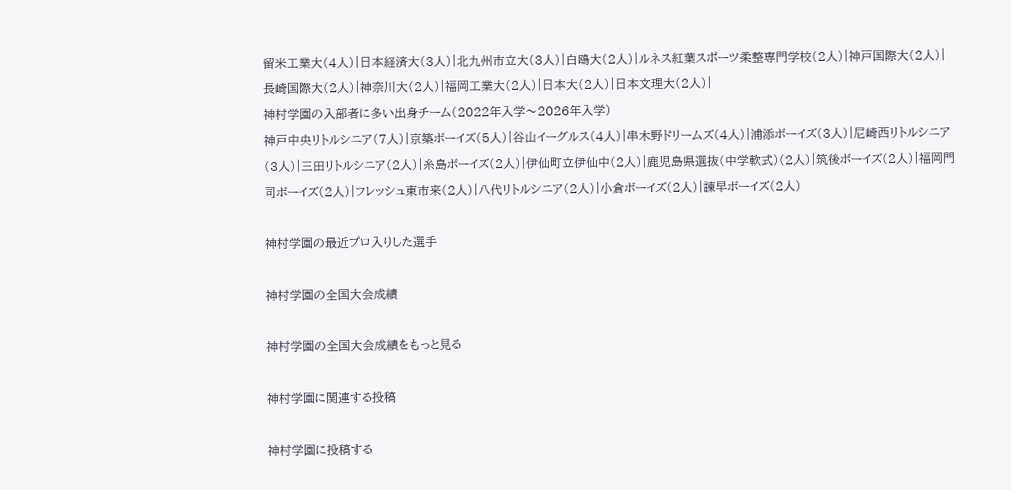留米工業大(4人)|日本経済大(3人)|北九州市立大(3人)|白鴎大(2人)|ルネス紅葉スポーツ柔整専門学校(2人)|神戸国際大(2人)|長崎国際大(2人)|神奈川大(2人)|福岡工業大(2人)|日本大(2人)|日本文理大(2人)|
神村学園の入部者に多い出身チーム(2022年入学〜2026年入学)
神戸中央リトルシニア(7人)|京築ボーイズ(5人)|谷山イーグルス(4人)|串木野ドリームズ(4人)|浦添ボーイズ(3人)|尼崎西リトルシニア(3人)|三田リトルシニア(2人)|糸島ボーイズ(2人)|伊仙町立伊仙中(2人)|鹿児島県選抜(中学軟式)(2人)|筑後ボーイズ(2人)|福岡門司ボーイズ(2人)|フレッシュ東市来(2人)|八代リトルシニア(2人)|小倉ボーイズ(2人)|諫早ボーイズ(2人)

神村学園の最近プロ入りした選手

神村学園の全国大会成績

神村学園の全国大会成績をもっと見る

神村学園に関連する投稿

神村学園に投稿する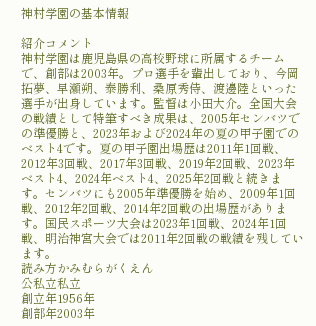神村学園の基本情報

紹介コメント
神村学園は鹿児島県の高校野球に所属するチームで、創部は2003年。プロ選手を輩出しており、今岡拓夢、早瀬朔、泰勝利、桑原秀侍、渡邊陸といった選手が出身しています。監督は小田大介。全国大会の戦績として特筆すべき成果は、2005年センバツでの準優勝と、2023年および2024年の夏の甲子園でのベスト4です。夏の甲子園出場歴は2011年1回戦、2012年3回戦、2017年3回戦、2019年2回戦、2023年ベスト4、2024年ベスト4、2025年2回戦と続きます。センバツにも2005年準優勝を始め、2009年1回戦、2012年2回戦、2014年2回戦の出場歴があります。国民スポーツ大会は2023年1回戦、2024年1回戦、明治神宮大会では2011年2回戦の戦績を残しています。
読み方かみむらがくえん
公私立私立
創立年1956年
創部年2003年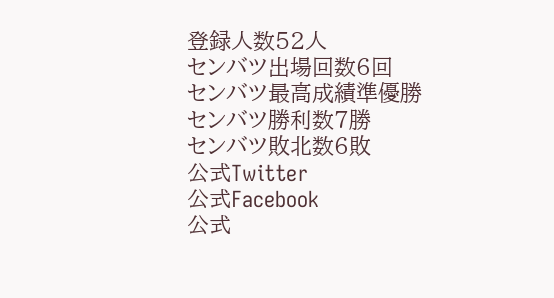登録人数52人
センバツ出場回数6回
センバツ最高成績準優勝
センバツ勝利数7勝
センバツ敗北数6敗
公式Twitter
公式Facebook
公式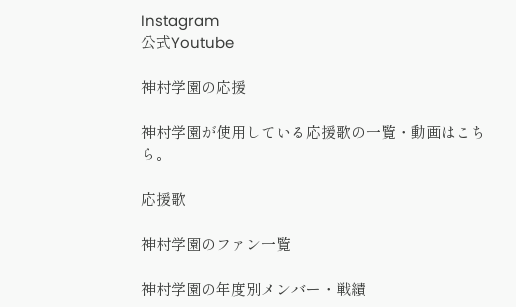Instagram
公式Youtube

神村学園の応援

神村学園が使用している応援歌の一覧・動画はこちら。

応援歌

神村学園のファン一覧

神村学園の年度別メンバー・戦績